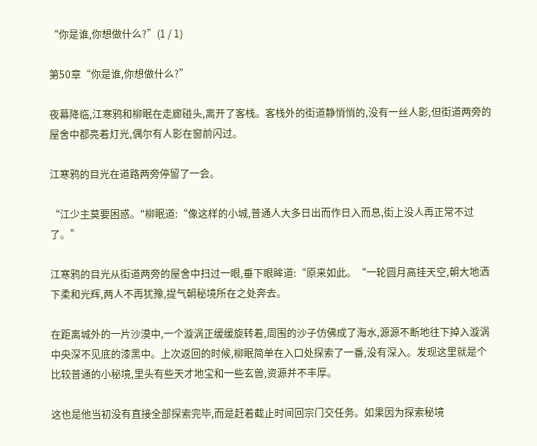“你是谁,你想做什么?”(1 / 1)

第50章“你是谁,你想做什么?”

夜幕降临,江寒鸦和柳眠在走廊碰头,离开了客栈。客栈外的街道静悄悄的,没有一丝人影,但街道两旁的屋舍中都亮着灯光,偶尔有人影在窗前闪过。

江寒鸦的目光在道路两旁停留了一会。

“江少主莫要困惑。"柳眠道:“像这样的小城,普通人大多日出而作日入而息,街上没人再正常不过了。”

江寒鸦的目光从街道两旁的屋舍中扫过一眼,垂下眼眸道:“原来如此。“一轮圆月高挂天空,朝大地洒下柔和光辉,两人不再犹豫,提气朝秘境所在之处奔去。

在距离城外的一片沙漠中,一个漩涡正缓缓旋转着,周围的沙子仿佛成了海水,源源不断地往下掉入漩涡中央深不见底的漆黑中。上次返回的时候,柳眠简单在入口处探索了一番,没有深入。发现这里就是个比较普通的小秘境,里头有些天才地宝和一些玄兽,资源并不丰厚。

这也是他当初没有直接全部探索完毕,而是赶着截止时间回宗门交任务。如果因为探索秘境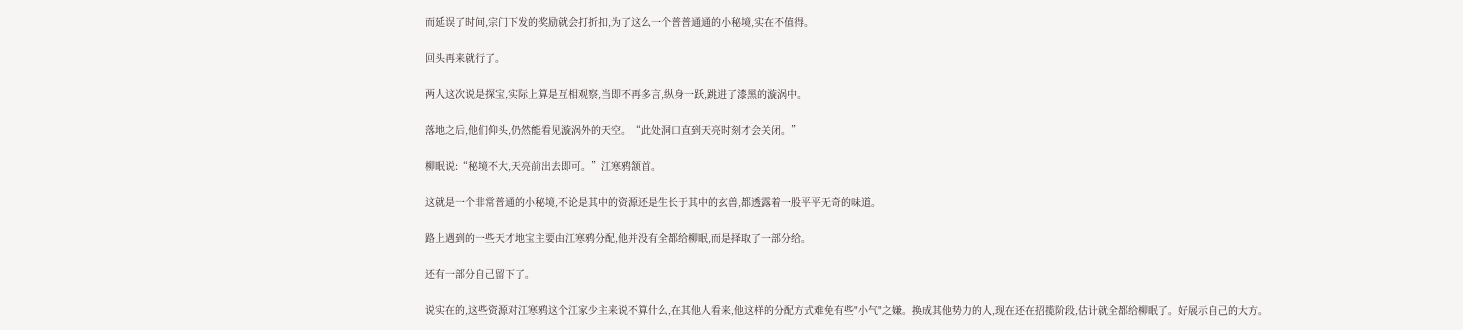而延误了时间,宗门下发的奖励就会打折扣,为了这么一个普普通通的小秘境,实在不值得。

回头再来就行了。

两人这次说是探宝,实际上算是互相观察,当即不再多言,纵身一跃,跳进了漆黑的漩涡中。

落地之后,他们仰头,仍然能看见漩涡外的天空。“此处洞口直到天亮时刻才会关闭。”

柳眠说:“秘境不大,天亮前出去即可。”江寒鸦颔首。

这就是一个非常普通的小秘境,不论是其中的资源还是生长于其中的玄兽,都透露着一股平平无奇的味道。

路上遇到的一些天才地宝主要由江寒鸦分配,他并没有全都给柳眠,而是择取了一部分给。

还有一部分自己留下了。

说实在的,这些资源对江寒鸦这个江家少主来说不算什么,在其他人看来,他这样的分配方式难免有些"小气"之嫌。换成其他势力的人,现在还在招揽阶段,估计就全都给柳眠了。好展示自己的大方。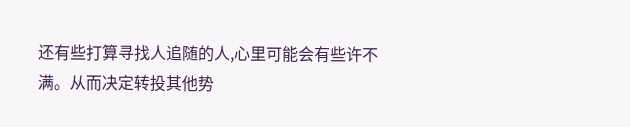还有些打算寻找人追随的人,心里可能会有些许不满。从而决定转投其他势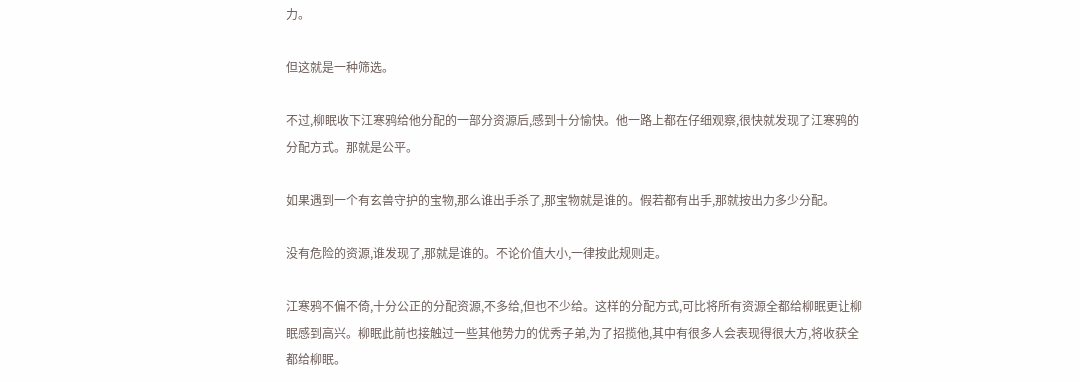力。

但这就是一种筛选。

不过,柳眠收下江寒鸦给他分配的一部分资源后,感到十分愉快。他一路上都在仔细观察,很快就发现了江寒鸦的分配方式。那就是公平。

如果遇到一个有玄兽守护的宝物,那么谁出手杀了,那宝物就是谁的。假若都有出手,那就按出力多少分配。

没有危险的资源,谁发现了,那就是谁的。不论价值大小,一律按此规则走。

江寒鸦不偏不倚,十分公正的分配资源,不多给,但也不少给。这样的分配方式,可比将所有资源全都给柳眠更让柳眠感到高兴。柳眠此前也接触过一些其他势力的优秀子弟,为了招揽他,其中有很多人会表现得很大方,将收获全都给柳眠。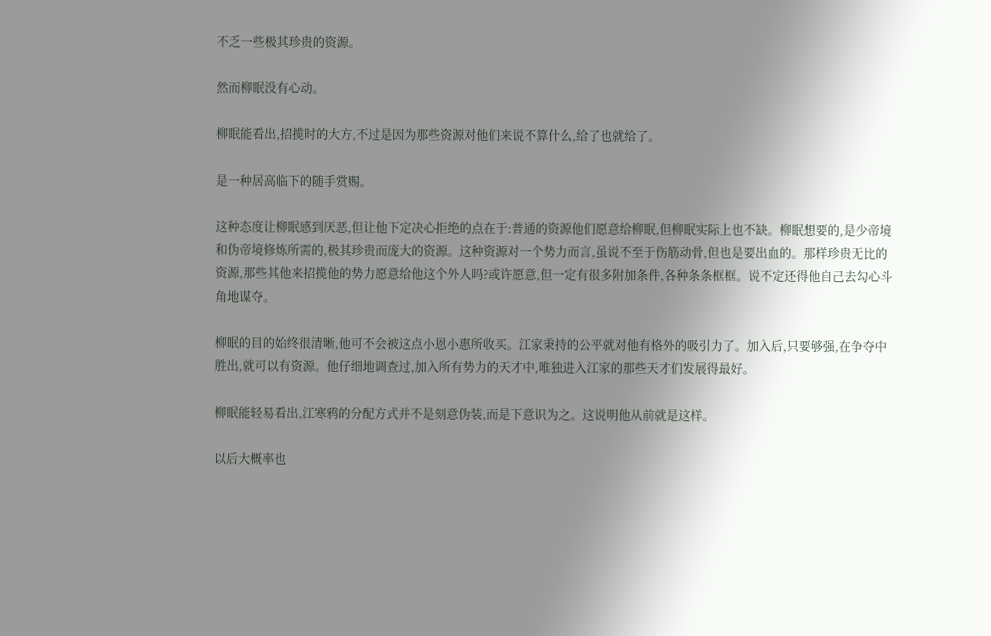不乏一些极其珍贵的资源。

然而柳眠没有心动。

柳眠能看出,招揽时的大方,不过是因为那些资源对他们来说不算什么,给了也就给了。

是一种居高临下的随手赏赐。

这种态度让柳眠感到厌恶,但让他下定决心拒绝的点在于:普通的资源他们愿意给柳眠,但柳眠实际上也不缺。柳眠想要的,是少帝境和伪帝境修炼所需的,极其珍贵而庞大的资源。这种资源对一个势力而言,虽说不至于伤筋动骨,但也是要出血的。那样珍贵无比的资源,那些其他来招揽他的势力愿意给他这个外人吗?或许愿意,但一定有很多附加条件,各种条条框框。说不定还得他自己去勾心斗角地谋夺。

柳眠的目的始终很清晰,他可不会被这点小恩小惠所收买。江家秉持的公平就对他有格外的吸引力了。加入后,只要够强,在争夺中胜出,就可以有资源。他仔细地调查过,加入所有势力的天才中,唯独进入江家的那些天才们发展得最好。

柳眠能轻易看出,江寒鸦的分配方式并不是刻意伪装,而是下意识为之。这说明他从前就是这样。

以后大概率也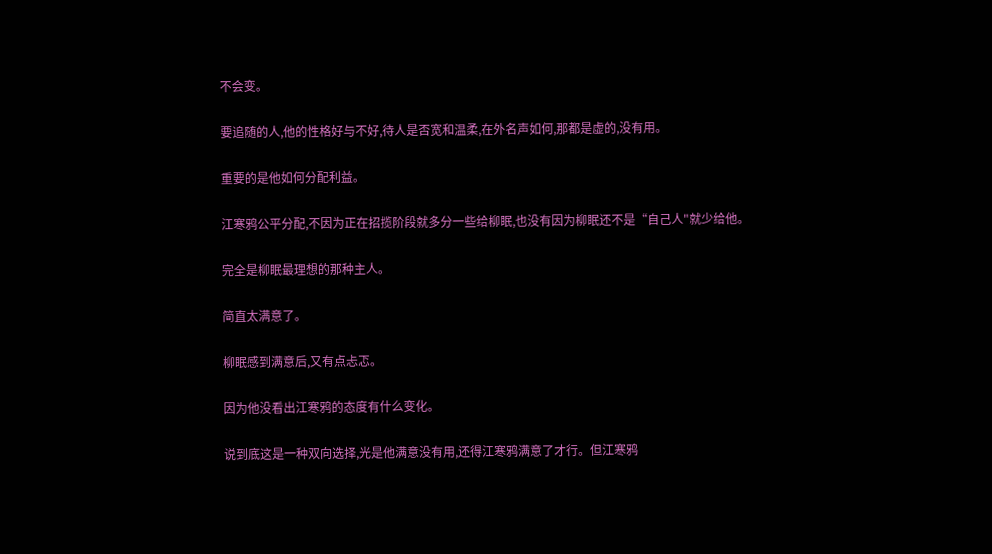不会变。

要追随的人,他的性格好与不好,待人是否宽和温柔,在外名声如何,那都是虚的,没有用。

重要的是他如何分配利益。

江寒鸦公平分配,不因为正在招揽阶段就多分一些给柳眠,也没有因为柳眠还不是“自己人"就少给他。

完全是柳眠最理想的那种主人。

简直太满意了。

柳眠感到满意后,又有点忐忑。

因为他没看出江寒鸦的态度有什么变化。

说到底这是一种双向选择,光是他满意没有用,还得江寒鸦满意了才行。但江寒鸦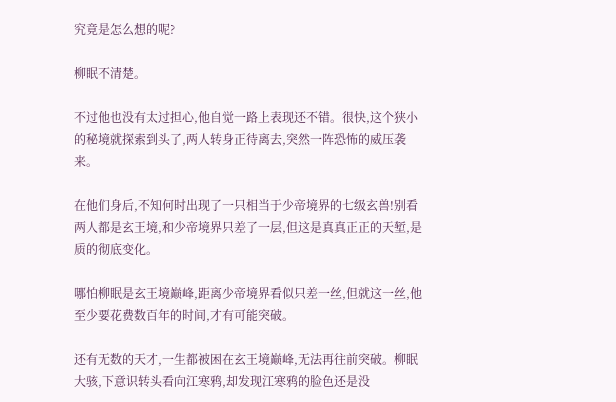究竟是怎么想的呢?

柳眠不清楚。

不过他也没有太过担心,他自觉一路上表现还不错。很快,这个狭小的秘境就探索到头了,两人转身正待离去,突然一阵恐怖的威压袭来。

在他们身后,不知何时出现了一只相当于少帝境界的七级玄兽!别看两人都是玄王境,和少帝境界只差了一层,但这是真真正正的天堑,是质的彻底变化。

哪怕柳眠是玄王境巅峰,距离少帝境界看似只差一丝,但就这一丝,他至少要花费数百年的时间,才有可能突破。

还有无数的天才,一生都被困在玄王境巅峰,无法再往前突破。柳眠大骇,下意识转头看向江寒鸦,却发现江寒鸦的脸色还是没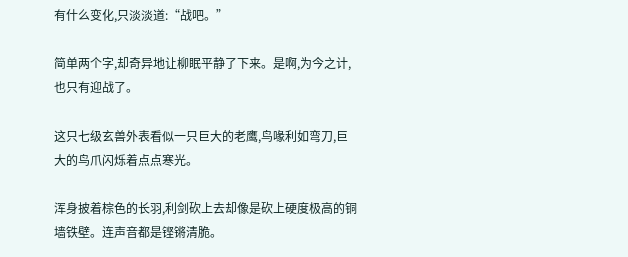有什么变化,只淡淡道:“战吧。”

简单两个字,却奇异地让柳眠平静了下来。是啊,为今之计,也只有迎战了。

这只七级玄兽外表看似一只巨大的老鹰,鸟喙利如弯刀,巨大的鸟爪闪烁着点点寒光。

浑身披着棕色的长羽,利剑砍上去却像是砍上硬度极高的铜墙铁壁。连声音都是铿锵清脆。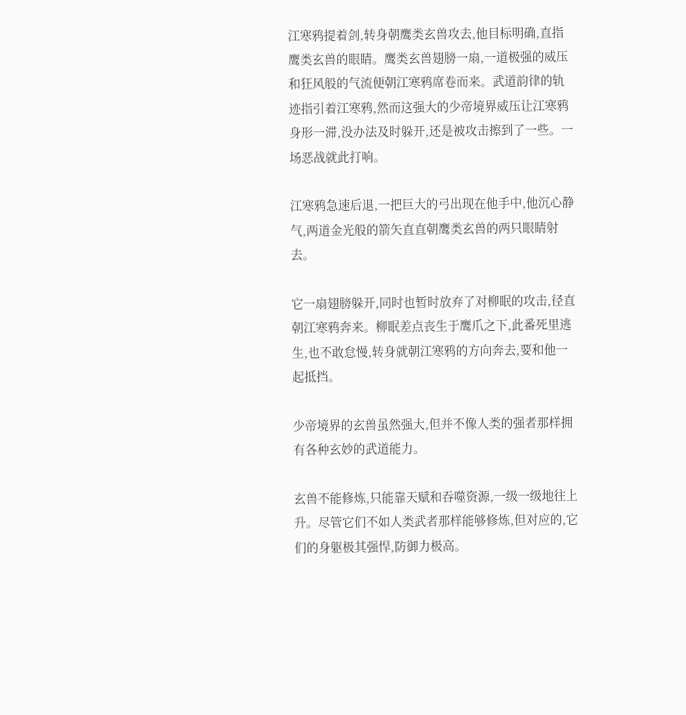江寒鸦提着剑,转身朝鹰类玄兽攻去,他目标明确,直指鹰类玄兽的眼睛。鹰类玄兽翅膀一扇,一道极强的威压和狂风般的气流便朝江寒鸦席卷而来。武道韵律的轨迹指引着江寒鸦,然而这强大的少帝境界威压让江寒鸦身形一滞,没办法及时躲开,还是被攻击擦到了一些。一场恶战就此打响。

江寒鸦急速后退,一把巨大的弓出现在他手中,他沉心静气,两道金光般的箭矢直直朝鹰类玄兽的两只眼睛射去。

它一扇翅膀躲开,同时也暂时放弃了对柳眠的攻击,径直朝江寒鸦奔来。柳眠差点丧生于鹰爪之下,此番死里逃生,也不敢怠慢,转身就朝江寒鸦的方向奔去,要和他一起抵挡。

少帝境界的玄兽虽然强大,但并不像人类的强者那样拥有各种玄妙的武道能力。

玄兽不能修炼,只能靠天赋和吞噬资源,一级一级地往上升。尽管它们不如人类武者那样能够修炼,但对应的,它们的身躯极其强悍,防御力极高。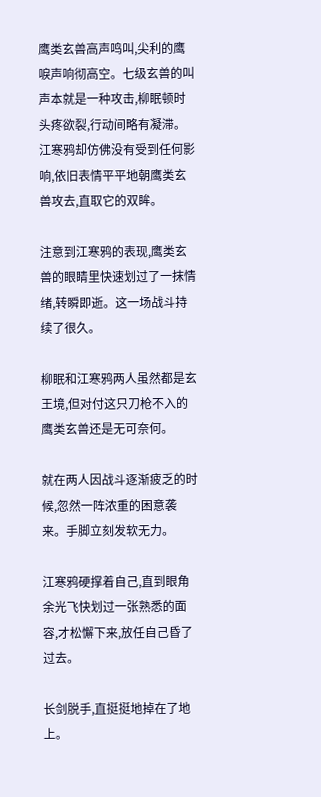鹰类玄兽高声鸣叫,尖利的鹰唳声响彻高空。七级玄兽的叫声本就是一种攻击,柳眠顿时头疼欲裂,行动间略有凝滞。江寒鸦却仿佛没有受到任何影响,依旧表情平平地朝鹰类玄兽攻去,直取它的双眸。

注意到江寒鸦的表现,鹰类玄兽的眼睛里快速划过了一抹情绪,转瞬即逝。这一场战斗持续了很久。

柳眠和江寒鸦两人虽然都是玄王境,但对付这只刀枪不入的鹰类玄兽还是无可奈何。

就在两人因战斗逐渐疲乏的时候,忽然一阵浓重的困意袭来。手脚立刻发软无力。

江寒鸦硬撑着自己,直到眼角余光飞快划过一张熟悉的面容,才松懈下来,放任自己昏了过去。

长剑脱手,直挺挺地掉在了地上。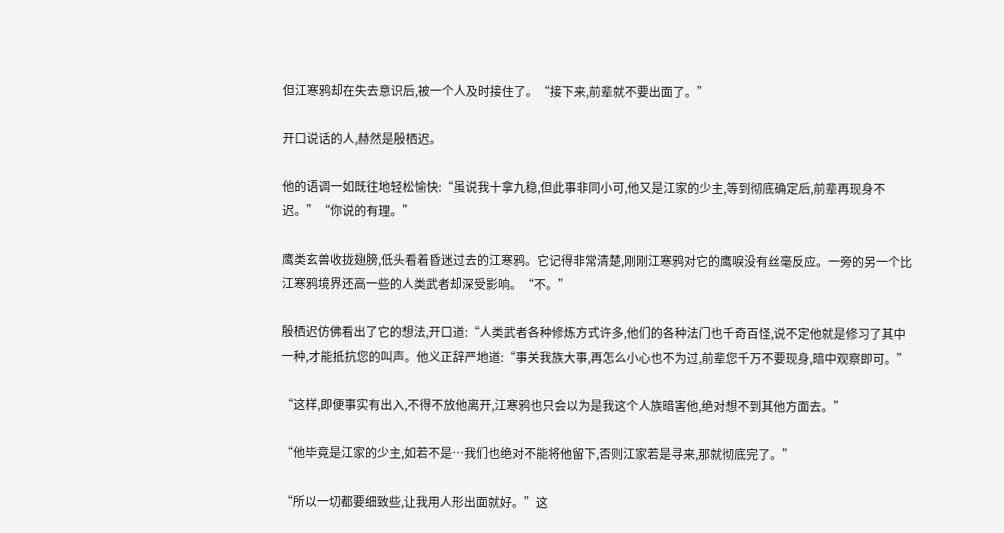但江寒鸦却在失去意识后,被一个人及时接住了。“接下来,前辈就不要出面了。”

开口说话的人,赫然是殷栖迟。

他的语调一如既往地轻松愉快:“虽说我十拿九稳,但此事非同小可,他又是江家的少主,等到彻底确定后,前辈再现身不迟。”“你说的有理。”

鹰类玄兽收拢翅膀,低头看着昏迷过去的江寒鸦。它记得非常清楚,刚刚江寒鸦对它的鹰唳没有丝毫反应。一旁的另一个比江寒鸦境界还高一些的人类武者却深受影响。“不。”

殷栖迟仿佛看出了它的想法,开口道:“人类武者各种修炼方式许多,他们的各种法门也千奇百怪,说不定他就是修习了其中一种,才能抵抗您的叫声。他义正辞严地道:“事关我族大事,再怎么小心也不为过,前辈您千万不要现身,暗中观察即可。”

“这样,即便事实有出入,不得不放他离开,江寒鸦也只会以为是我这个人族暗害他,绝对想不到其他方面去。”

“他毕竟是江家的少主,如若不是…我们也绝对不能将他留下,否则江家若是寻来,那就彻底完了。”

“所以一切都要细致些,让我用人形出面就好。”这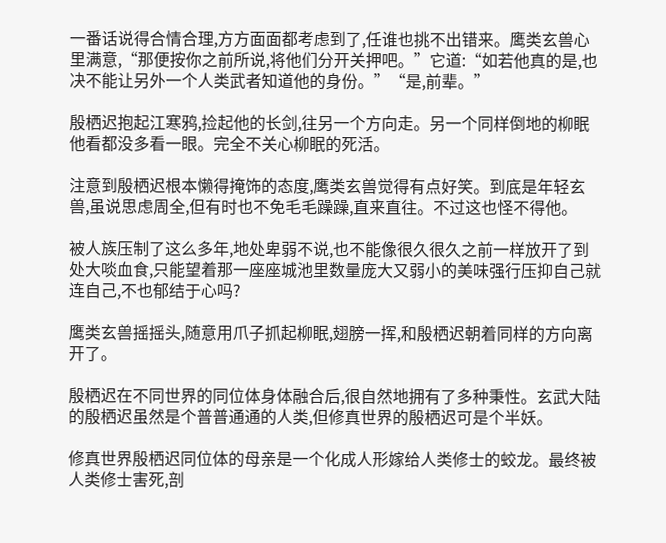一番话说得合情合理,方方面面都考虑到了,任谁也挑不出错来。鹰类玄兽心里满意,“那便按你之前所说,将他们分开关押吧。”它道:“如若他真的是,也决不能让另外一个人类武者知道他的身份。”“是,前辈。”

殷栖迟抱起江寒鸦,捡起他的长剑,往另一个方向走。另一个同样倒地的柳眠他看都没多看一眼。完全不关心柳眠的死活。

注意到殷栖迟根本懒得掩饰的态度,鹰类玄兽觉得有点好笑。到底是年轻玄兽,虽说思虑周全,但有时也不免毛毛躁躁,直来直往。不过这也怪不得他。

被人族压制了这么多年,地处卑弱不说,也不能像很久很久之前一样放开了到处大啖血食,只能望着那一座座城池里数量庞大又弱小的美味强行压抑自己就连自己,不也郁结于心吗?

鹰类玄兽摇摇头,随意用爪子抓起柳眠,翅膀一挥,和殷栖迟朝着同样的方向离开了。

殷栖迟在不同世界的同位体身体融合后,很自然地拥有了多种秉性。玄武大陆的殷栖迟虽然是个普普通通的人类,但修真世界的殷栖迟可是个半妖。

修真世界殷栖迟同位体的母亲是一个化成人形嫁给人类修士的蛟龙。最终被人类修士害死,剖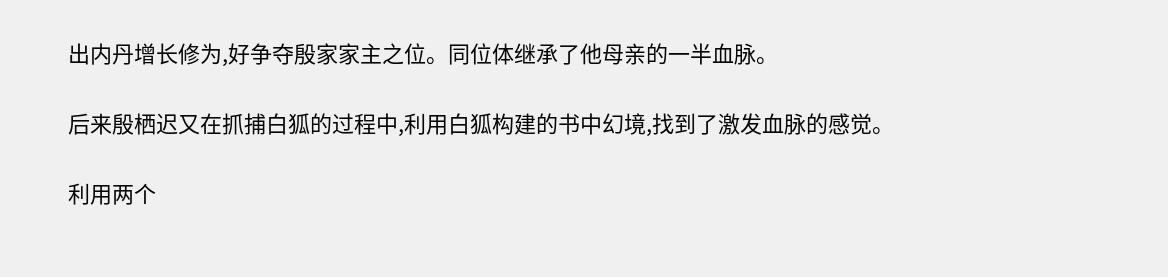出内丹增长修为,好争夺殷家家主之位。同位体继承了他母亲的一半血脉。

后来殷栖迟又在抓捕白狐的过程中,利用白狐构建的书中幻境,找到了激发血脉的感觉。

利用两个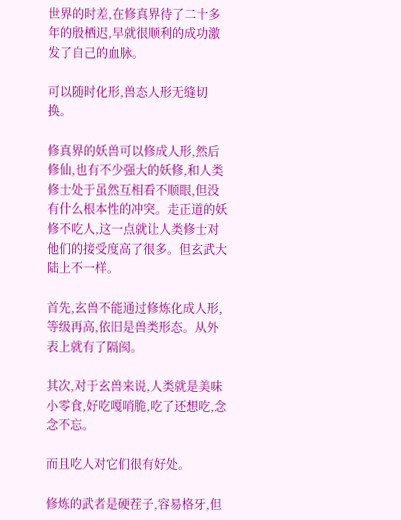世界的时差,在修真界待了二十多年的殷栖迟,早就很顺利的成功激发了自己的血脉。

可以随时化形,兽态人形无缝切换。

修真界的妖兽可以修成人形,然后修仙,也有不少强大的妖修,和人类修士处于虽然互相看不顺眼,但没有什么根本性的冲突。走正道的妖修不吃人,这一点就让人类修士对他们的接受度高了很多。但玄武大陆上不一样。

首先,玄兽不能通过修炼化成人形,等级再高,依旧是兽类形态。从外表上就有了隔阂。

其次,对于玄兽来说,人类就是美味小零食,好吃嘎哨脆,吃了还想吃,念念不忘。

而且吃人对它们很有好处。

修炼的武者是硬茬子,容易格牙,但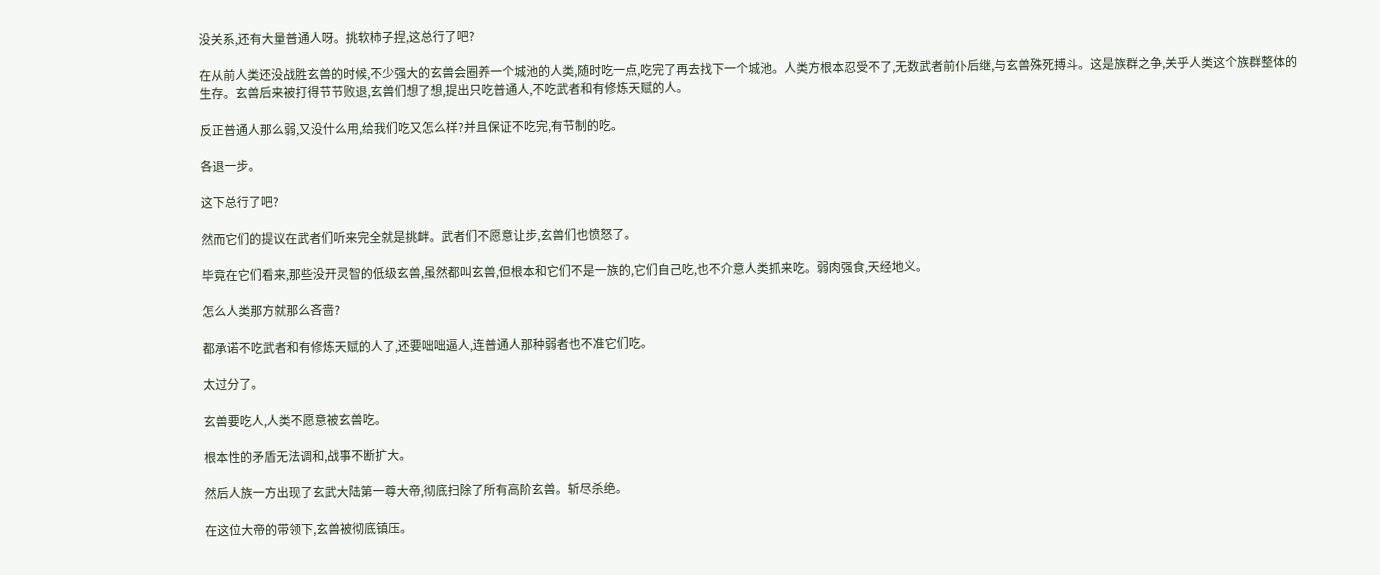没关系,还有大量普通人呀。挑软柿子捏,这总行了吧?

在从前人类还没战胜玄兽的时候,不少强大的玄兽会圈养一个城池的人类,随时吃一点,吃完了再去找下一个城池。人类方根本忍受不了,无数武者前仆后继,与玄兽殊死搏斗。这是族群之争,关乎人类这个族群整体的生存。玄兽后来被打得节节败退,玄兽们想了想,提出只吃普通人,不吃武者和有修炼天赋的人。

反正普通人那么弱,又没什么用,给我们吃又怎么样?并且保证不吃完,有节制的吃。

各退一步。

这下总行了吧?

然而它们的提议在武者们听来完全就是挑衅。武者们不愿意让步,玄兽们也愤怒了。

毕竟在它们看来,那些没开灵智的低级玄兽,虽然都叫玄兽,但根本和它们不是一族的,它们自己吃,也不介意人类抓来吃。弱肉强食,天经地义。

怎么人类那方就那么吝啬?

都承诺不吃武者和有修炼天赋的人了,还要咄咄逼人,连普通人那种弱者也不准它们吃。

太过分了。

玄兽要吃人,人类不愿意被玄兽吃。

根本性的矛盾无法调和,战事不断扩大。

然后人族一方出现了玄武大陆第一尊大帝,彻底扫除了所有高阶玄兽。斩尽杀绝。

在这位大帝的带领下,玄兽被彻底镇压。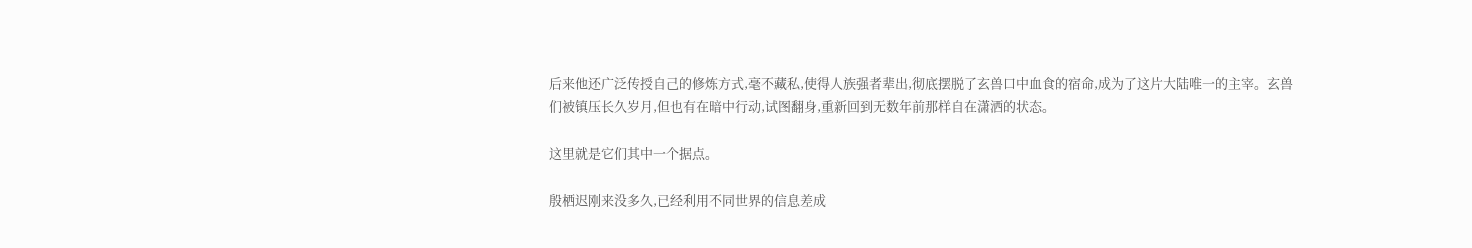后来他还广泛传授自己的修炼方式,毫不藏私,使得人族强者辈出,彻底摆脱了玄兽口中血食的宿命,成为了这片大陆唯一的主宰。玄兽们被镇压长久岁月,但也有在暗中行动,试图翻身,重新回到无数年前那样自在潇洒的状态。

这里就是它们其中一个据点。

殷栖迟刚来没多久,已经利用不同世界的信息差成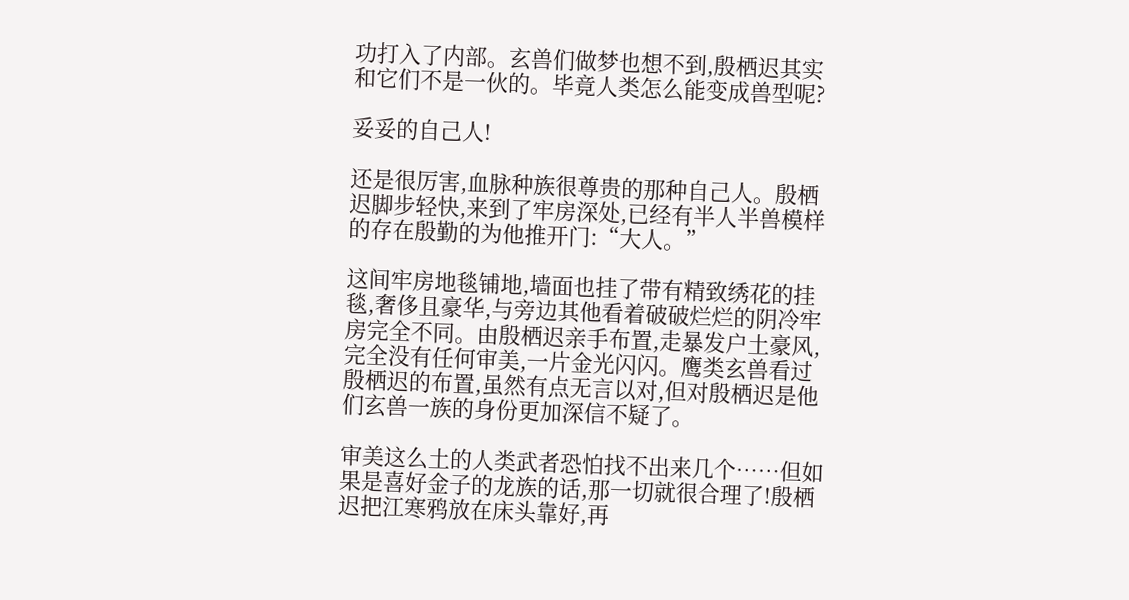功打入了内部。玄兽们做梦也想不到,殷栖迟其实和它们不是一伙的。毕竟人类怎么能变成兽型呢?

妥妥的自己人!

还是很厉害,血脉种族很尊贵的那种自己人。殷栖迟脚步轻快,来到了牢房深处,已经有半人半兽模样的存在殷勤的为他推开门:“大人。”

这间牢房地毯铺地,墙面也挂了带有精致绣花的挂毯,奢侈且豪华,与旁边其他看着破破烂烂的阴冷牢房完全不同。由殷栖迟亲手布置,走暴发户土豪风,完全没有任何审美,一片金光闪闪。鹰类玄兽看过殷栖迟的布置,虽然有点无言以对,但对殷栖迟是他们玄兽一族的身份更加深信不疑了。

审美这么土的人类武者恐怕找不出来几个……但如果是喜好金子的龙族的话,那一切就很合理了!殷栖迟把江寒鸦放在床头靠好,再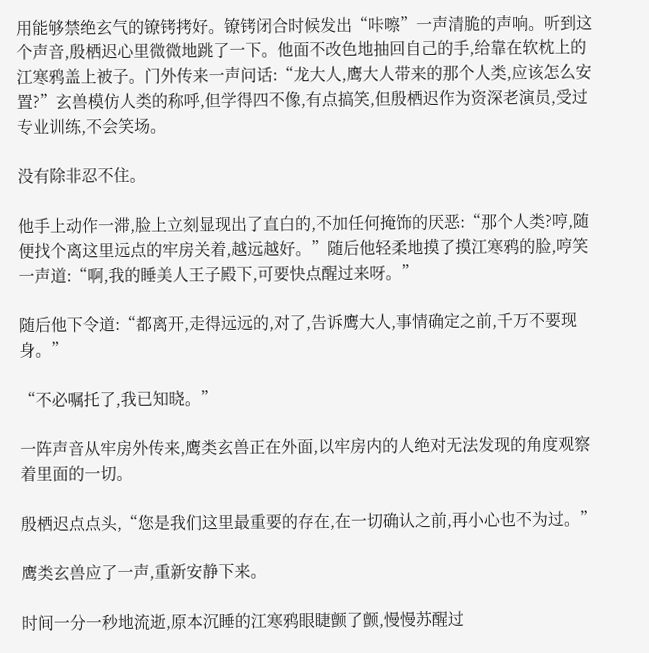用能够禁绝玄气的镣铐拷好。镣铐闭合时候发出“咔嚓”一声清脆的声响。听到这个声音,殷栖迟心里微微地跳了一下。他面不改色地抽回自己的手,给靠在软枕上的江寒鸦盖上被子。门外传来一声问话:“龙大人,鹰大人带来的那个人类,应该怎么安置?”玄兽模仿人类的称呼,但学得四不像,有点搞笑,但殷栖迟作为资深老演员,受过专业训练,不会笑场。

没有除非忍不住。

他手上动作一滞,脸上立刻显现出了直白的,不加任何掩饰的厌恶:“那个人类?哼,随便找个离这里远点的牢房关着,越远越好。”随后他轻柔地摸了摸江寒鸦的脸,哼笑一声道:“啊,我的睡美人王子殿下,可要快点醒过来呀。”

随后他下令道:“都离开,走得远远的,对了,告诉鹰大人,事情确定之前,千万不要现身。”

“不必嘱托了,我已知晓。”

一阵声音从牢房外传来,鹰类玄兽正在外面,以牢房内的人绝对无法发现的角度观察着里面的一切。

殷栖迟点点头,“您是我们这里最重要的存在,在一切确认之前,再小心也不为过。”

鹰类玄兽应了一声,重新安静下来。

时间一分一秒地流逝,原本沉睡的江寒鸦眼睫颤了颤,慢慢苏醒过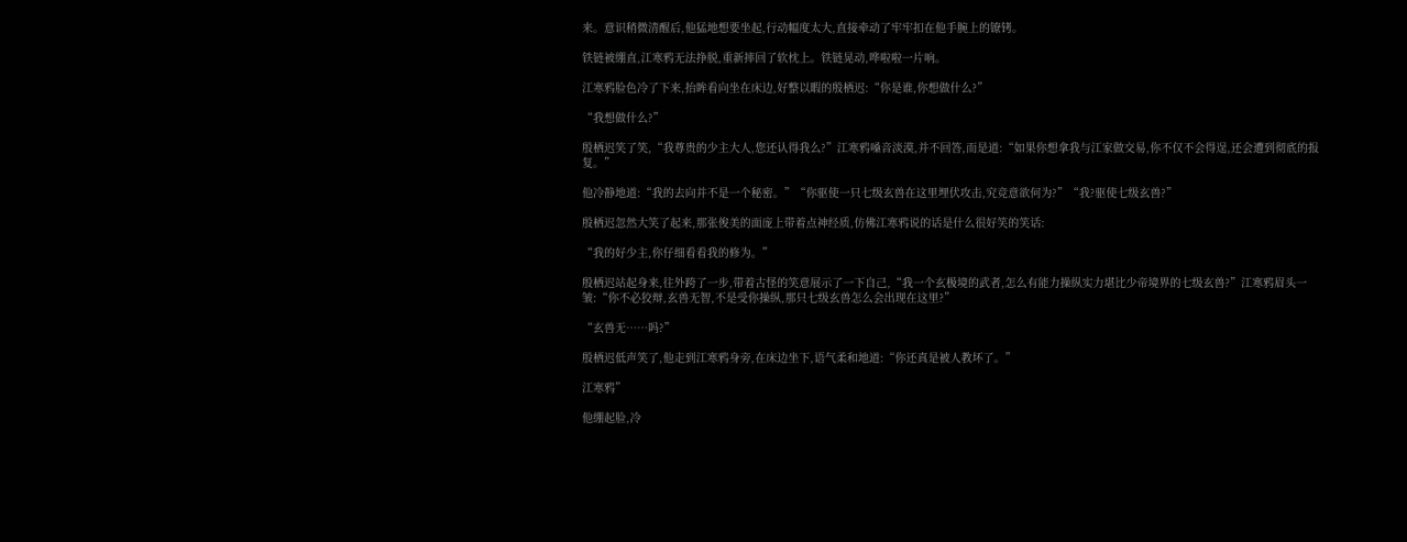来。意识稍微清醒后,他猛地想要坐起,行动幅度太大,直接牵动了牢牢扣在他手腕上的镣铐。

铁链被绷直,江寒鸦无法挣脱,重新摔回了软枕上。铁链晃动,哗啦啦一片响。

江寒鸦脸色冷了下来,抬眸看向坐在床边,好整以暇的殷栖迟:“你是谁,你想做什么?”

“我想做什么?”

殷栖迟笑了笑,“我尊贵的少主大人,您还认得我么?”江寒鸦嗓音淡漠,并不回答,而是道:“如果你想拿我与江家做交易,你不仅不会得逞,还会遭到彻底的报复。”

他冷静地道:“我的去向并不是一个秘密。”“你驱使一只七级玄兽在这里埋伏攻击,究竞意欲何为?”“我?驱使七级玄兽?”

殷栖迟忽然大笑了起来,那张俊美的面庞上带着点神经质,仿佛江寒鸦说的话是什么很好笑的笑话:

“我的好少主,你仔细看看我的修为。”

殷栖迟站起身来,往外跨了一步,带着古怪的笑意展示了一下自己,“我一个玄极境的武者,怎么有能力操纵实力堪比少帝境界的七级玄兽?”江寒鸦眉头一皱:“你不必狡辩,玄兽无智,不是受你操纵,那只七级玄兽怎么会出现在这里?”

“玄兽无……吗?”

殷栖迟低声笑了,他走到江寒鸦身旁,在床边坐下,语气柔和地道:“你还真是被人教坏了。”

江寒鸦”

他绷起脸,冷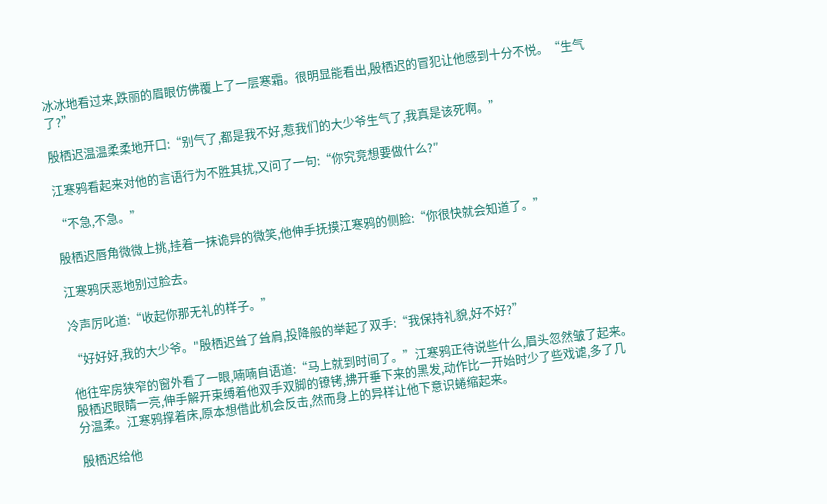冰冰地看过来,跌丽的眉眼仿佛覆上了一层寒霜。很明显能看出,殷栖迟的冒犯让他感到十分不悦。“生气了?”

殷栖迟温温柔柔地开口:“别气了,都是我不好,惹我们的大少爷生气了,我真是该死啊。”

江寒鸦看起来对他的言语行为不胜其扰,又问了一句:“你究竞想要做什么?″

“不急,不急。”

殷栖迟唇角微微上挑,挂着一抹诡异的微笑,他伸手抚摸江寒鸦的侧脸:“你很快就会知道了。”

江寒鸦厌恶地别过脸去。

冷声厉叱道:“收起你那无礼的样子。”

“好好好,我的大少爷。"殷栖迟耸了耸肩,投降般的举起了双手:“我保持礼貌,好不好?”

他往牢房狭窄的窗外看了一眼,喃喃自语道:“马上就到时间了。”江寒鸦正待说些什么,眉头忽然皱了起来。殷栖迟眼睛一亮,伸手解开束缚着他双手双脚的镣铐,拂开垂下来的黑发,动作比一开始时少了些戏谑,多了几分温柔。江寒鸦撑着床,原本想借此机会反击,然而身上的异样让他下意识蜷缩起来。

殷栖迟给他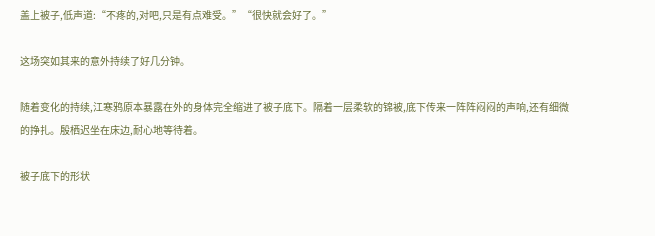盖上被子,低声道:“不疼的,对吧,只是有点难受。”“很快就会好了。”

这场突如其来的意外持续了好几分钟。

随着变化的持续,江寒鸦原本暴露在外的身体完全缩进了被子底下。隔着一层柔软的锦被,底下传来一阵阵闷闷的声响,还有细微的挣扎。殷栖迟坐在床边,耐心地等待着。

被子底下的形状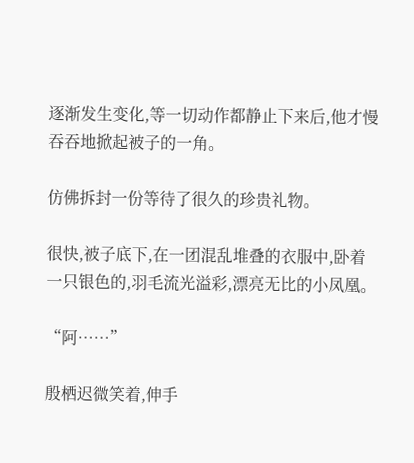逐渐发生变化,等一切动作都静止下来后,他才慢吞吞地掀起被子的一角。

仿佛拆封一份等待了很久的珍贵礼物。

很快,被子底下,在一团混乱堆叠的衣服中,卧着一只银色的,羽毛流光溢彩,漂亮无比的小凤凰。

“阿……”

殷栖迟微笑着,伸手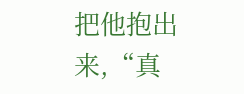把他抱出来,“真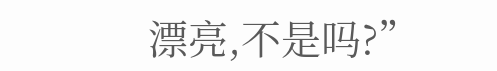漂亮,不是吗?”